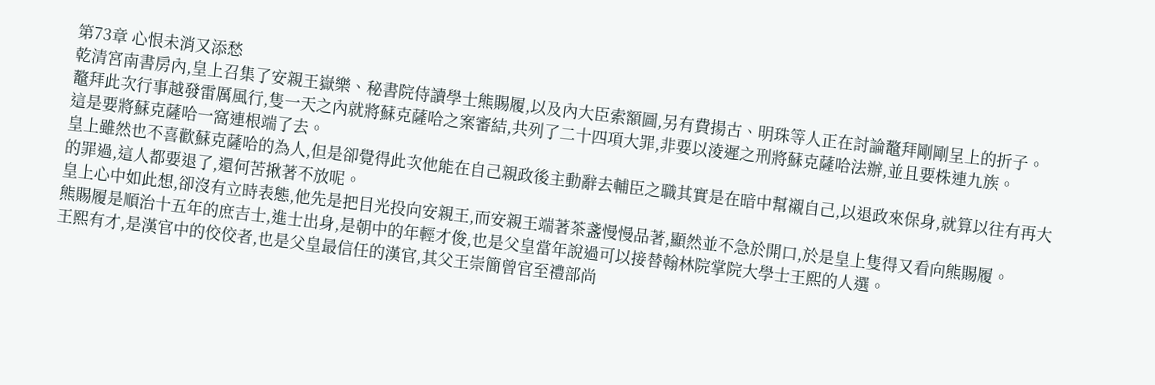第73章 心恨未消又添愁
乾清宮南書房內,皇上召集了安親王嶽樂、秘書院侍讀學士熊賜履,以及內大臣索額圖,另有費揚古、明珠等人正在討論鼇拜剛剛呈上的折子。
鼇拜此次行事越發雷厲風行,隻一天之內就將蘇克薩哈之案審結,共列了二十四項大罪,非要以淩遲之刑將蘇克薩哈法辦,並且要株連九族。
這是要將蘇克薩哈一窩連根端了去。
皇上雖然也不喜歡蘇克薩哈的為人,但是卻覺得此次他能在自己親政後主動辭去輔臣之職其實是在暗中幫襯自己,以退政來保身,就算以往有再大的罪過,這人都要退了,還何苦揪著不放呢。
皇上心中如此想,卻沒有立時表態,他先是把目光投向安親王,而安親王端著茶盞慢慢品著,顯然並不急於開口,於是皇上隻得又看向熊賜履。
熊賜履是順治十五年的庶吉士,進士出身,是朝中的年輕才俊,也是父皇當年說過可以接替翰林院掌院大學士王熙的人選。
王熙有才,是漢官中的佼佼者,也是父皇最信任的漢官,其父王崇簡曾官至禮部尚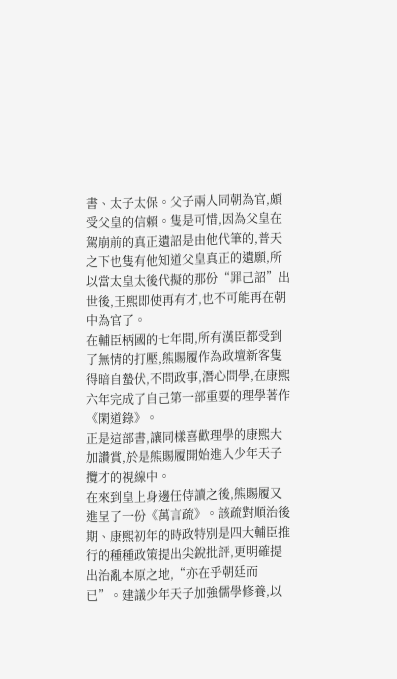書、太子太保。父子兩人同朝為官,頗受父皇的信賴。隻是可惜,因為父皇在駕崩前的真正遺詔是由他代筆的,普天之下也隻有他知道父皇真正的遺願,所以當太皇太後代擬的那份“罪己詔”出世後,王熙即使再有才,也不可能再在朝中為官了。
在輔臣柄國的七年間,所有漢臣都受到了無情的打壓,熊賜履作為政壇新客隻得暗自蟄伏,不問政事,潛心問學,在康熙六年完成了自己第一部重要的理學著作《閑道錄》。
正是這部書,讓同樣喜歡理學的康熙大加讚賞,於是熊賜履開始進入少年天子攬才的視線中。
在來到皇上身邊任侍讀之後,熊賜履又進呈了一份《萬言疏》。該疏對順治後期、康熙初年的時政特別是四大輔臣推行的種種政策提出尖銳批評,更明確提出治亂本原之地,“亦在乎朝廷而已”。建議少年天子加強儒學修養,以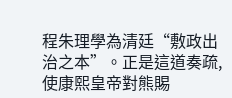程朱理學為清廷“敷政出治之本”。正是這道奏疏,使康熙皇帝對熊賜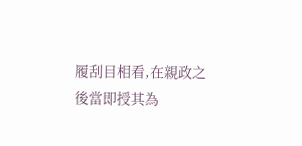履刮目相看,在親政之後當即授其為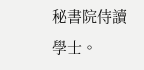秘書院侍讀學士。